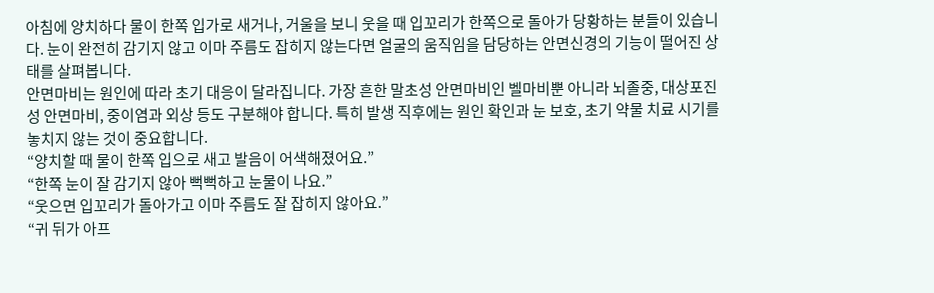아침에 양치하다 물이 한쪽 입가로 새거나, 거울을 보니 웃을 때 입꼬리가 한쪽으로 돌아가 당황하는 분들이 있습니다. 눈이 완전히 감기지 않고 이마 주름도 잡히지 않는다면 얼굴의 움직임을 담당하는 안면신경의 기능이 떨어진 상태를 살펴봅니다.
안면마비는 원인에 따라 초기 대응이 달라집니다. 가장 흔한 말초성 안면마비인 벨마비뿐 아니라 뇌졸중, 대상포진성 안면마비, 중이염과 외상 등도 구분해야 합니다. 특히 발생 직후에는 원인 확인과 눈 보호, 초기 약물 치료 시기를 놓치지 않는 것이 중요합니다.
“양치할 때 물이 한쪽 입으로 새고 발음이 어색해졌어요.”
“한쪽 눈이 잘 감기지 않아 뻑뻑하고 눈물이 나요.”
“웃으면 입꼬리가 돌아가고 이마 주름도 잘 잡히지 않아요.”
“귀 뒤가 아프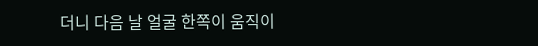더니 다음 날 얼굴 한쪽이 움직이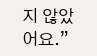지 않았어요.”